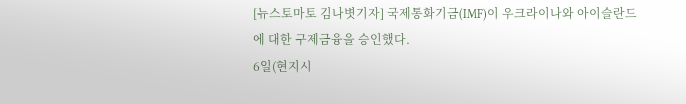[뉴스토마토 김나볏기자] 국제통화기금(IMF)이 우크라이나와 아이슬란드에 대한 구제금융을 승인했다.
6일(현지시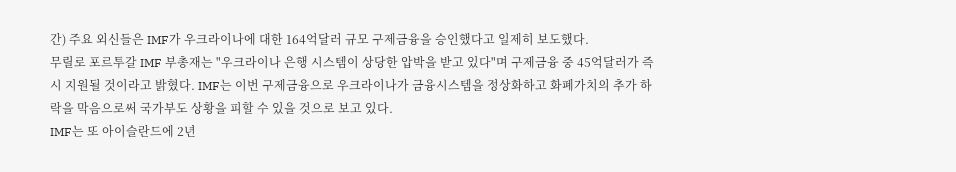간) 주요 외신들은 IMF가 우크라이나에 대한 164억달러 규모 구제금융을 승인했다고 일제히 보도했다.
무릴로 포르투갈 IMF 부총재는 "우크라이나 은행 시스템이 상당한 압박을 받고 있다"며 구제금융 중 45억달러가 즉시 지원될 것이라고 밝혔다. IMF는 이번 구제금융으로 우크라이나가 금융시스템을 정상화하고 화폐가치의 추가 하락을 막음으로써 국가부도 상황을 피할 수 있을 것으로 보고 있다.
IMF는 또 아이슬란드에 2년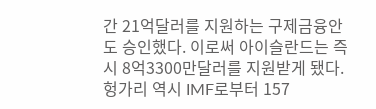간 21억달러를 지원하는 구제금융안도 승인했다. 이로써 아이슬란드는 즉시 8억3300만달러를 지원받게 됐다.
헝가리 역시 IMF로부터 157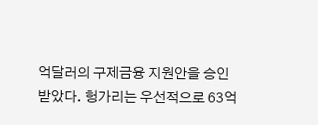억달러의 구제금융 지원안을 승인받았다. 헝가리는 우선적으로 63억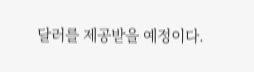달러를 제공받을 예정이다.